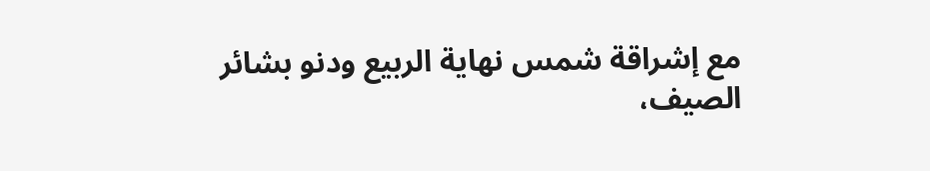مع إشراقة شمس نهاية الربيع ودنو بشائر الصيف،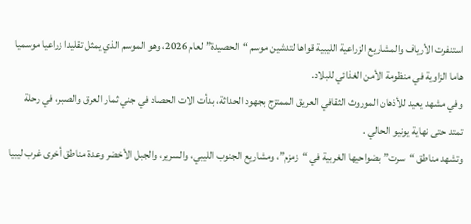استنفرت الأرياف والمشاريع الزراعية الليبية قواها لتدشين موسم “الحصيدة” لعام 2026، وهو الموسم الذي يمثل تقليدا زراعيا موسميا هاما الزاوية في منظومة الأمن الغذائي للبلاد.
وفي مشهد يعيد للأذهان الموروث الثقافي العريق الممتزج بجهود الحداثة، بدأت الات الحصاد في جني ثمار العرق والصبر، في رحلة تمتد حتى نهاية يونيو الحالي .
وتشهد مناطق “سرت” بضواحيها الغربية في “زمزم”، ومشاريع الجنوب الليبي، والسرير، والجبل الأخضر وعدة مناطق أخرى غرب ليبيا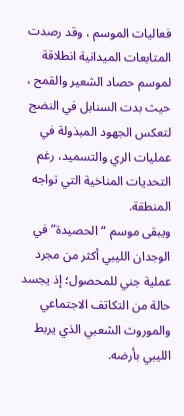فعاليات الموسم ، وقد رصدت المتابعات الميدانية انطلاقة لموسم حصاد الشعير والقمح ، حيث بدت السنابل في النضج لتعكس الجهود المبذولة في عمليات الري والتسميد، رغم التحديات المناخية التي تواجه المنطقة.
ويبقى موسم “الحصيدة” في الوجدان الليبي أكثر من مجرد عملية جني للمحصول؛ إذ يجسد حالة من التكاتف الاجتماعي والموروث الشعبي الذي يربط الليبي بأرضه.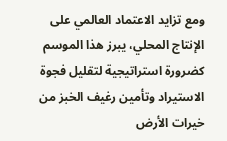ومع تزايد الاعتماد العالمي على الإنتاج المحلي، يبرز هذا الموسم كضرورة استراتيجية لتقليل فجوة الاستيراد وتأمين رغيف الخبز من خيرات الأرض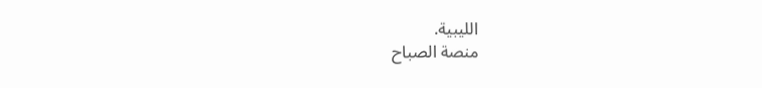الليبية.
منصة الصباح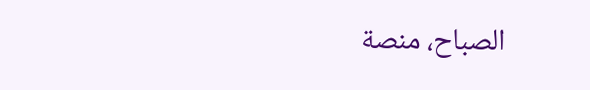الصباح، منصة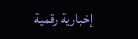إخبارية رقمية